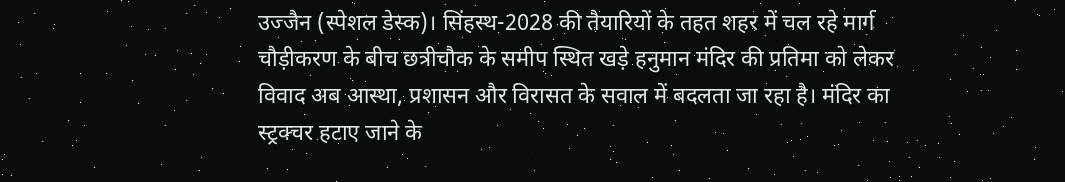उज्जैन (स्पेशल डेस्क)। सिंहस्थ-2028 की तैयारियों के तहत शहर में चल रहे मार्ग चौड़ीकरण के बीच छत्रीचौक के समीप स्थित खड़े हनुमान मंदिर की प्रतिमा को लेकर विवाद अब आस्था, प्रशासन और विरासत के सवाल में बदलता जा रहा है। मंदिर का स्ट्रक्चर हटाए जाने के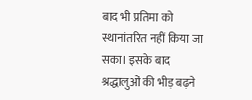बाद भी प्रतिमा को स्थानांतरित नहीं किया जा सका। इसके बाद श्रद्धालुओं की भीड़ बढ़ने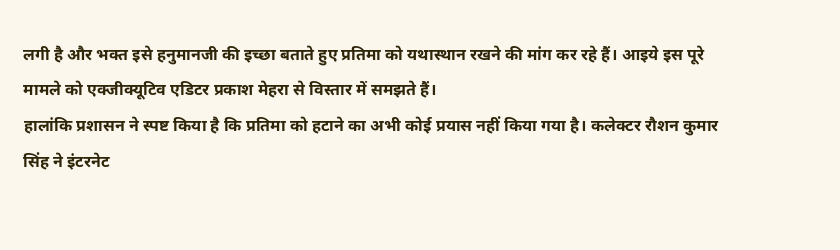लगी है और भक्त इसे हनुमानजी की इच्छा बताते हुए प्रतिमा को यथास्थान रखने की मांग कर रहे हैं। आइये इस पूरे मामले को एक्जीक्यूटिव एडिटर प्रकाश मेहरा से विस्तार में समझते हैं।
हालांकि प्रशासन ने स्पष्ट किया है कि प्रतिमा को हटाने का अभी कोई प्रयास नहीं किया गया है। कलेक्टर रौशन कुमार सिंह ने इंटरनेट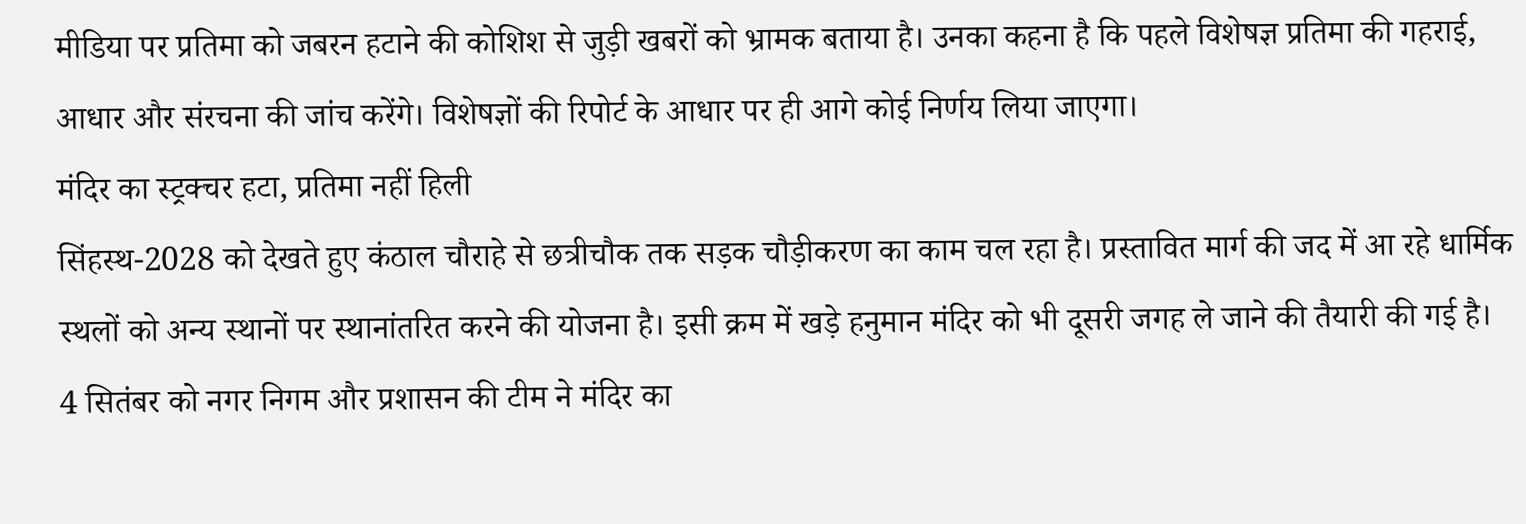मीडिया पर प्रतिमा को जबरन हटाने की कोशिश से जुड़ी खबरों को भ्रामक बताया है। उनका कहना है कि पहले विशेषज्ञ प्रतिमा की गहराई, आधार और संरचना की जांच करेंगे। विशेषज्ञों की रिपोर्ट के आधार पर ही आगे कोई निर्णय लिया जाएगा।
मंदिर का स्ट्रक्चर हटा, प्रतिमा नहीं हिली
सिंहस्थ-2028 को देखते हुए कंठाल चौराहे से छत्रीचौक तक सड़क चौड़ीकरण का काम चल रहा है। प्रस्तावित मार्ग की जद में आ रहे धार्मिक स्थलों को अन्य स्थानों पर स्थानांतरित करने की योजना है। इसी क्रम में खड़े हनुमान मंदिर को भी दूसरी जगह ले जाने की तैयारी की गई है।
4 सितंबर को नगर निगम और प्रशासन की टीम ने मंदिर का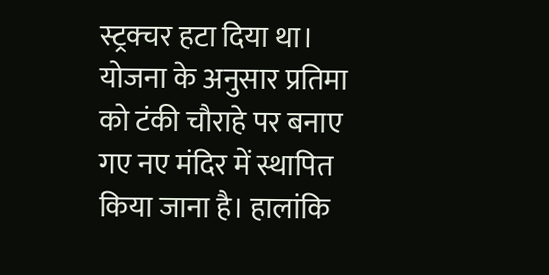स्ट्रक्चर हटा दिया था। योजना के अनुसार प्रतिमा को टंकी चौराहे पर बनाए गए नए मंदिर में स्थापित किया जाना है। हालांकि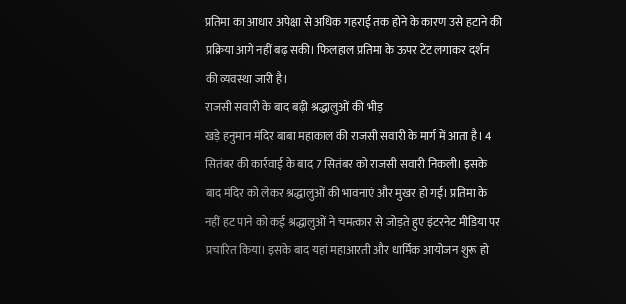प्रतिमा का आधार अपेक्षा से अधिक गहराई तक होने के कारण उसे हटाने की प्रक्रिया आगे नहीं बढ़ सकी। फिलहाल प्रतिमा के ऊपर टेंट लगाकर दर्शन की व्यवस्था जारी है।
राजसी सवारी के बाद बढ़ी श्रद्धालुओं की भीड़
खड़े हनुमान मंदिर बाबा महाकाल की राजसी सवारी के मार्ग में आता है। 4 सितंबर की कार्रवाई के बाद 7 सितंबर को राजसी सवारी निकली। इसके बाद मंदिर को लेकर श्रद्धालुओं की भावनाएं और मुखर हो गईं। प्रतिमा के नहीं हट पाने को कई श्रद्धालुओं ने चमत्कार से जोड़ते हुए इंटरनेट मीडिया पर प्रचारित किया। इसके बाद यहां महाआरती और धार्मिक आयोजन शुरू हो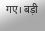गए। बड़ी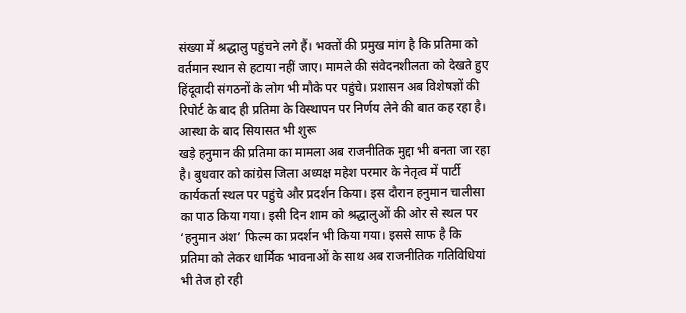संख्या में श्रद्धालु पहुंचने लगे हैं। भक्तों की प्रमुख मांग है कि प्रतिमा को वर्तमान स्थान से हटाया नहीं जाए। मामले की संवेदनशीलता को देखते हुए हिंदूवादी संगठनों के लोग भी मौके पर पहुंचे। प्रशासन अब विशेषज्ञों की रिपोर्ट के बाद ही प्रतिमा के विस्थापन पर निर्णय लेने की बात कह रहा है।
आस्था के बाद सियासत भी शुरू
खड़े हनुमान की प्रतिमा का मामला अब राजनीतिक मुद्दा भी बनता जा रहा है। बुधवार को कांग्रेस जिला अध्यक्ष महेश परमार के नेतृत्व में पार्टी कार्यकर्ता स्थल पर पहुंचे और प्रदर्शन किया। इस दौरान हनुमान चालीसा का पाठ किया गया। इसी दिन शाम को श्रद्धालुओं की ओर से स्थल पर ‘हनुमान अंश’ फिल्म का प्रदर्शन भी किया गया। इससे साफ है कि प्रतिमा को लेकर धार्मिक भावनाओं के साथ अब राजनीतिक गतिविधियां भी तेज हो रही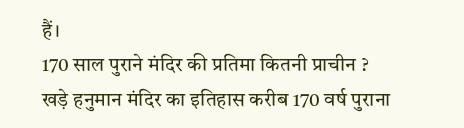हैं।
170 साल पुराने मंदिर की प्रतिमा कितनी प्राचीन ?
खड़े हनुमान मंदिर का इतिहास करीब 170 वर्ष पुराना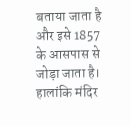बताया जाता है और इसे 1857 के आसपास से जोड़ा जाता है। हालांकि मंदिर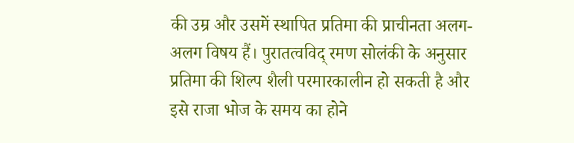की उम्र और उसमें स्थापित प्रतिमा की प्राचीनता अलग-अलग विषय हैं। पुरातत्वविद् रमण सोलंकी के अनुसार प्रतिमा की शिल्प शैली परमारकालीन हो सकती है और इसे राजा भोज के समय का होने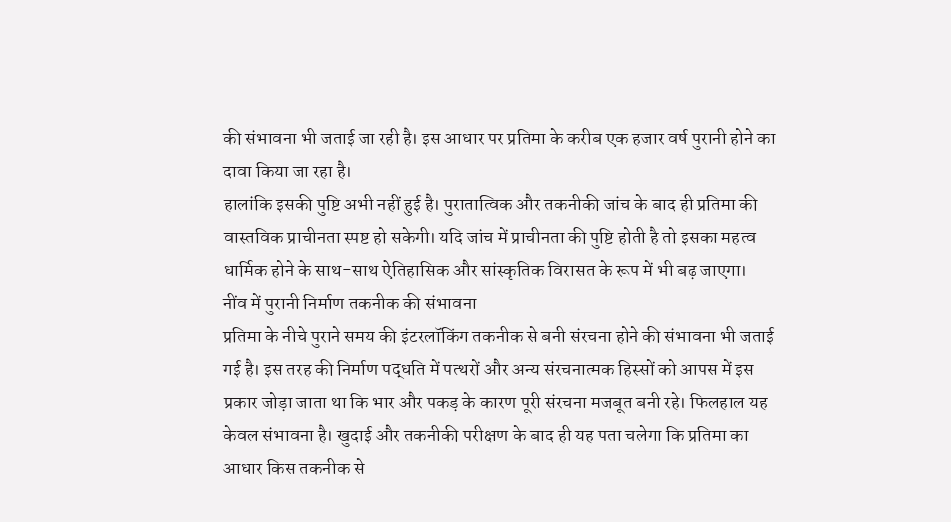की संभावना भी जताई जा रही है। इस आधार पर प्रतिमा के करीब एक हजार वर्ष पुरानी होने का दावा किया जा रहा है।
हालांकि इसकी पुष्टि अभी नहीं हुई है। पुरातात्विक और तकनीकी जांच के बाद ही प्रतिमा की वास्तविक प्राचीनता स्पष्ट हो सकेगी। यदि जांच में प्राचीनता की पुष्टि होती है तो इसका महत्व धार्मिक होने के साथ-साथ ऐतिहासिक और सांस्कृतिक विरासत के रूप में भी बढ़ जाएगा।
नींव में पुरानी निर्माण तकनीक की संभावना
प्रतिमा के नीचे पुराने समय की इंटरलॉकिंग तकनीक से बनी संरचना होने की संभावना भी जताई गई है। इस तरह की निर्माण पद्धति में पत्थरों और अन्य संरचनात्मक हिस्सों को आपस में इस प्रकार जोड़ा जाता था कि भार और पकड़ के कारण पूरी संरचना मजबूत बनी रहे। फिलहाल यह केवल संभावना है। खुदाई और तकनीकी परीक्षण के बाद ही यह पता चलेगा कि प्रतिमा का आधार किस तकनीक से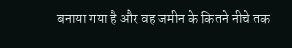बनाया गया है और वह जमीन के कितने नीचे तक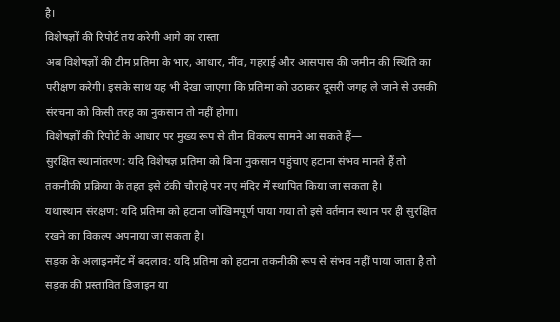है।
विशेषज्ञों की रिपोर्ट तय करेगी आगे का रास्ता
अब विशेषज्ञों की टीम प्रतिमा के भार, आधार, नींव, गहराई और आसपास की जमीन की स्थिति का परीक्षण करेगी। इसके साथ यह भी देखा जाएगा कि प्रतिमा को उठाकर दूसरी जगह ले जाने से उसकी संरचना को किसी तरह का नुकसान तो नहीं होगा।
विशेषज्ञों की रिपोर्ट के आधार पर मुख्य रूप से तीन विकल्प सामने आ सकते हैं—
सुरक्षित स्थानांतरण: यदि विशेषज्ञ प्रतिमा को बिना नुकसान पहुंचाए हटाना संभव मानते हैं तो तकनीकी प्रक्रिया के तहत इसे टंकी चौराहे पर नए मंदिर में स्थापित किया जा सकता है।
यथास्थान संरक्षण: यदि प्रतिमा को हटाना जोखिमपूर्ण पाया गया तो इसे वर्तमान स्थान पर ही सुरक्षित रखने का विकल्प अपनाया जा सकता है।
सड़क के अलाइनमेंट में बदलाव: यदि प्रतिमा को हटाना तकनीकी रूप से संभव नहीं पाया जाता है तो सड़क की प्रस्तावित डिजाइन या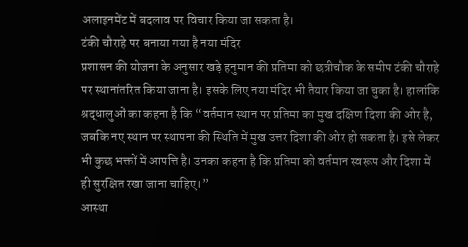अलाइनमेंट में बदलाव पर विचार किया जा सकता है।
टंकी चौराहे पर बनाया गया है नया मंदिर
प्रशासन की योजना के अनुसार खड़े हनुमान की प्रतिमा को छत्रीचौक के समीप टंकी चौराहे पर स्थानांतरित किया जाना है। इसके लिए नया मंदिर भी तैयार किया जा चुका है। हालांकि श्रद्धालुओं का कहना है कि “वर्तमान स्थान पर प्रतिमा का मुख दक्षिण दिशा की ओर है, जबकि नए स्थान पर स्थापना की स्थिति में मुख उत्तर दिशा की ओर हो सकता है। इसे लेकर भी कुछ भक्तों में आपत्ति है। उनका कहना है कि प्रतिमा को वर्तमान स्वरूप और दिशा में ही सुरक्षित रखा जाना चाहिए।”
आस्था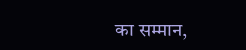का सम्मान,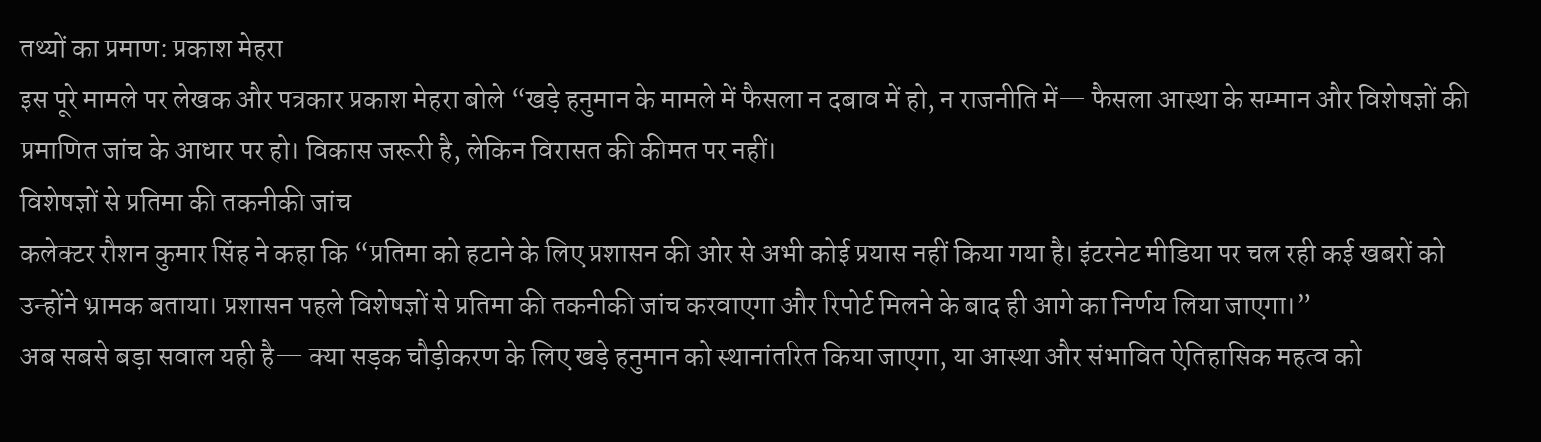तथ्यों का प्रमाण: प्रकाश मेहरा
इस पूरे मामले पर लेखक और पत्रकार प्रकाश मेहरा बोले “खड़े हनुमान के मामले में फैसला न दबाव में हो, न राजनीति में— फैसला आस्था के सम्मान और विशेषज्ञों की प्रमाणित जांच के आधार पर हो। विकास जरूरी है, लेकिन विरासत की कीमत पर नहीं।
विशेषज्ञों से प्रतिमा की तकनीकी जांच
कलेक्टर रौशन कुमार सिंह ने कहा कि “प्रतिमा को हटाने के लिए प्रशासन की ओर से अभी कोई प्रयास नहीं किया गया है। इंटरनेट मीडिया पर चल रही कई खबरों को उन्होंने भ्रामक बताया। प्रशासन पहले विशेषज्ञों से प्रतिमा की तकनीकी जांच करवाएगा और रिपोर्ट मिलने के बाद ही आगे का निर्णय लिया जाएगा।”
अब सबसे बड़ा सवाल यही है— क्या सड़क चौड़ीकरण के लिए खड़े हनुमान को स्थानांतरित किया जाएगा, या आस्था और संभावित ऐतिहासिक महत्व को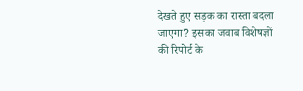देखते हुए सड़क का रास्ता बदला जाएगा? इसका जवाब विशेषज्ञों की रिपोर्ट के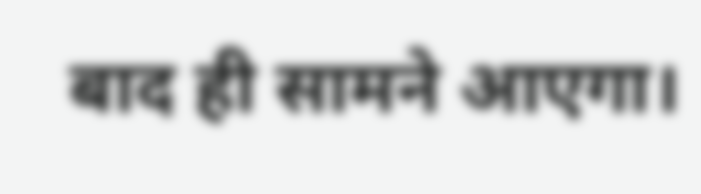बाद ही सामने आएगा।